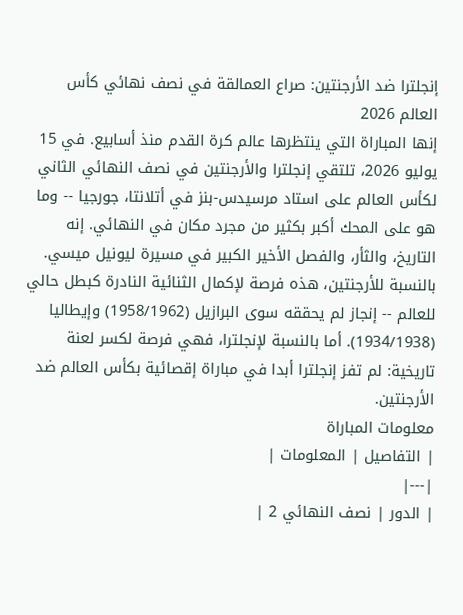إنجلترا ضد الأرجنتين: صراع العمالقة في نصف نهائي كأس العالم 2026
إنها المباراة التي ينتظرها عالم كرة القدم منذ أسابيع. في 15 يوليو 2026، تلتقي إنجلترا والأرجنتين في نصف النهائي الثاني لكأس العالم على استاد مرسيدس-بنز في أتلانتا، جورجيا -- وما هو على المحك أكبر بكثير من مجرد مكان في النهائي. إنه التاريخ، والثأر، والفصل الأخير الكبير في مسيرة ليونيل ميسي.
بالنسبة للأرجنتين، هذه فرصة لإكمال الثنائية النادرة كبطل حالي للعالم -- إنجاز لم يحققه سوى البرازيل (1958/1962) وإيطاليا (1934/1938). أما بالنسبة لإنجلترا، فهي فرصة لكسر لعنة تاريخية: لم تفز إنجلترا أبدا في مباراة إقصائية بكأس العالم ضد الأرجنتين.
معلومات المباراة
| التفاصيل | المعلومات |
|---|
| الدور | نصف النهائي 2 |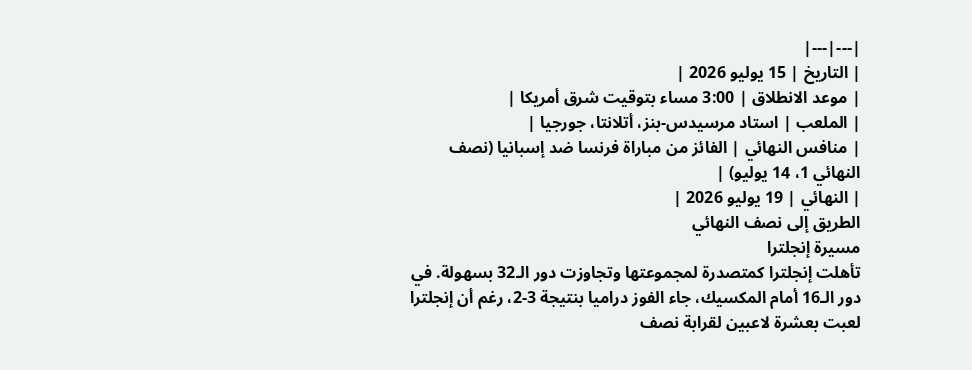|---|---|
| التاريخ | 15 يوليو 2026 |
| موعد الانطلاق | 3:00 مساء بتوقيت شرق أمريكا |
| الملعب | استاد مرسيدس-بنز، أتلانتا، جورجيا |
| منافس النهائي | الفائز من مباراة فرنسا ضد إسبانيا (نصف النهائي 1، 14 يوليو) |
| النهائي | 19 يوليو 2026 |
الطريق إلى نصف النهائي
مسيرة إنجلترا
تأهلت إنجلترا كمتصدرة لمجموعتها وتجاوزت دور الـ32 بسهولة. في دور الـ16 أمام المكسيك، جاء الفوز دراميا بنتيجة 3-2، رغم أن إنجلترا لعبت بعشرة لاعبين لقرابة نصف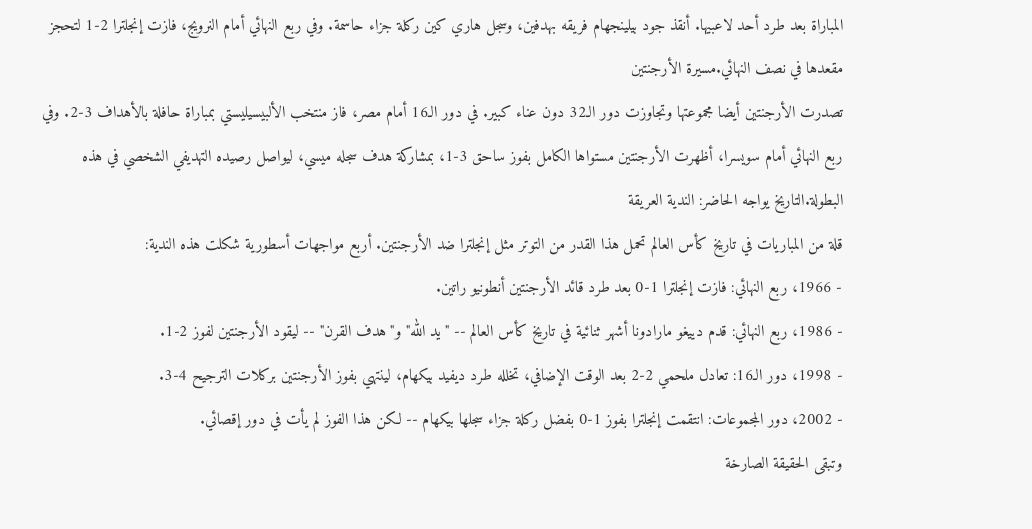المباراة بعد طرد أحد لاعبيها. أنقذ جود بيلينجهام فريقه بهدفين، وسجل هاري كين ركلة جزاء حاسمة. وفي ربع النهائي أمام النرويج، فازت إنجلترا 2-1 لتحجز مقعدها في نصف النهائي.مسيرة الأرجنتين
تصدرت الأرجنتين أيضا مجموعتها وتجاوزت دور الـ32 دون عناء كبير. في دور الـ16 أمام مصر، فاز منتخب الألبيسيليستي بمباراة حافلة بالأهداف 3-2. وفي ربع النهائي أمام سويسرا، أظهرت الأرجنتين مستواها الكامل بفوز ساحق 3-1، بمشاركة هدف سجله ميسي، ليواصل رصيده التهديفي الشخصي في هذه البطولة.التاريخ يواجه الحاضر: الندية العريقة
قلة من المباريات في تاريخ كأس العالم تحمل هذا القدر من التوتر مثل إنجلترا ضد الأرجنتين. أربع مواجهات أسطورية شكلت هذه الندية:
- 1966، ربع النهائي: فازت إنجلترا 1-0 بعد طرد قائد الأرجنتين أنطونيو راتين.
- 1986، ربع النهائي: قدم دييغو مارادونا أشهر ثنائية في تاريخ كأس العالم -- "يد الله" و"هدف القرن" -- ليقود الأرجنتين لفوز 2-1.
- 1998، دور الـ16: تعادل ملحمي 2-2 بعد الوقت الإضافي، تخلله طرد ديفيد بيكهام، لينتهي بفوز الأرجنتين بركلات الترجيح 4-3.
- 2002، دور المجموعات: انتقمت إنجلترا بفوز 1-0 بفضل ركلة جزاء سجلها بيكهام -- لكن هذا الفوز لم يأت في دور إقصائي.
وتبقى الحقيقة الصارخة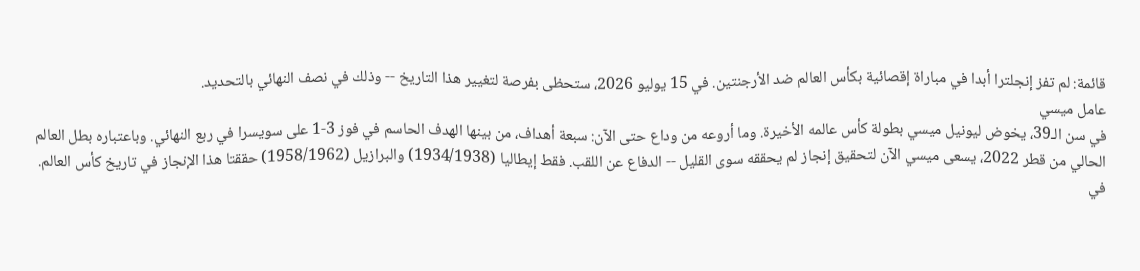قائمة: لم تفز إنجلترا أبدا في مباراة إقصائية بكأس العالم ضد الأرجنتين. في 15 يوليو 2026، ستحظى بفرصة لتغيير هذا التاريخ -- وذلك في نصف النهائي بالتحديد.
عامل ميسي
في سن الـ39، يخوض ليونيل ميسي بطولة كأس عالمه الأخيرة. وما أروعه من وداع حتى الآن: سبعة أهداف، من بينها الهدف الحاسم في فوز 3-1 على سويسرا في ربع النهائي. وباعتباره بطل العالم الحالي من قطر 2022، يسعى ميسي الآن لتحقيق إنجاز لم يحققه سوى القليل -- الدفاع عن اللقب. فقط إيطاليا (1934/1938) والبرازيل (1958/1962) حققتا هذا الإنجاز في تاريخ كأس العالم.
في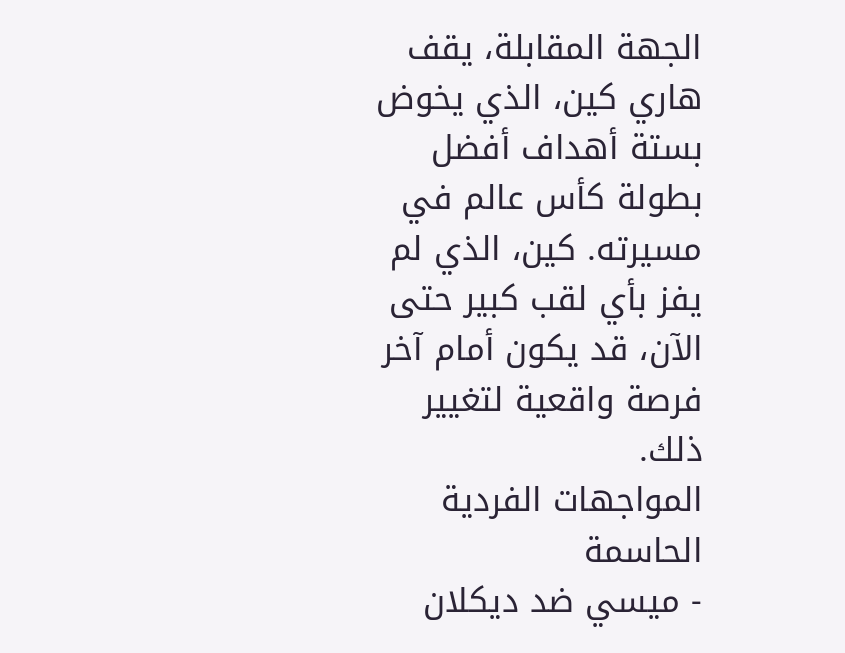الجهة المقابلة، يقف هاري كين، الذي يخوض بستة أهداف أفضل بطولة كأس عالم في مسيرته. كين، الذي لم يفز بأي لقب كبير حتى الآن، قد يكون أمام آخر فرصة واقعية لتغيير ذلك.
المواجهات الفردية الحاسمة
- ميسي ضد ديكلان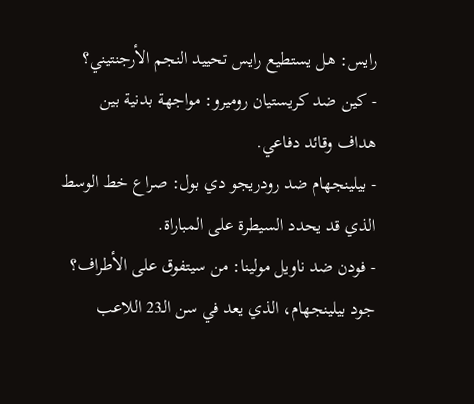رايس: هل يستطيع رايس تحييد النجم الأرجنتيني؟
- كين ضد كريستيان روميرو: مواجهة بدنية بين هداف وقائد دفاعي.
- بيلينجهام ضد رودريجو دي بول: صراع خط الوسط الذي قد يحدد السيطرة على المباراة.
- فودن ضد ناويل مولينا: من سيتفوق على الأطراف؟
جود بيلينجهام، الذي يعد في سن الـ23 اللاعب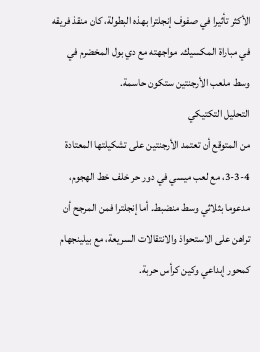الأكثر تأثيرا في صفوف إنجلترا بهذه البطولة، كان منقذ فريقه في مباراة المكسيك. مواجهته مع دي بول المخضرم في وسط ملعب الأرجنتين ستكون حاسمة.
التحليل التكتيكي
من المتوقع أن تعتمد الأرجنتين على تشكيلتها المعتادة 4-3-3، مع لعب ميسي في دور حر خلف خط الهجوم، مدعوما بثلاثي وسط منضبط. أما إنجلترا فمن المرجح أن تراهن على الاستحواذ والانتقالات السريعة، مع بيلينجهام كمحور إبداعي وكين كرأس حربة.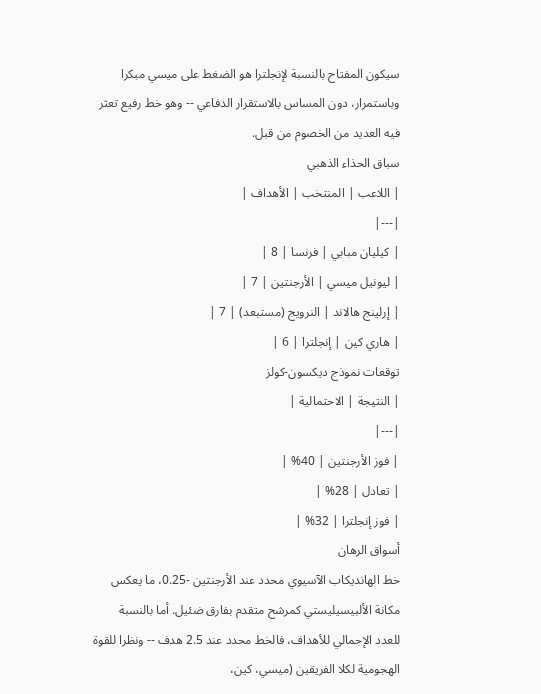سيكون المفتاح بالنسبة لإنجلترا هو الضغط على ميسي مبكرا وباستمرار، دون المساس بالاستقرار الدفاعي -- وهو خط رفيع تعثر فيه العديد من الخصوم من قبل.
سباق الحذاء الذهبي
| اللاعب | المنتخب | الأهداف |
|---|
| كيليان مبابي | فرنسا | 8 |
| ليونيل ميسي | الأرجنتين | 7 |
| إرلينج هالاند | النرويج (مستبعد) | 7 |
| هاري كين | إنجلترا | 6 |
توقعات نموذج ديكسون-كولز
| النتيجة | الاحتمالية |
|---|
| فوز الأرجنتين | 40% |
| تعادل | 28% |
| فوز إنجلترا | 32% |
أسواق الرهان
خط الهانديكاب الآسيوي محدد عند الأرجنتين -0.25، ما يعكس مكانة الألبيسيليستي كمرشح متقدم بفارق ضئيل. أما بالنسبة للعدد الإجمالي للأهداف، فالخط محدد عند 2.5 هدف -- ونظرا للقوة الهجومية لكلا الفريقين (ميسي، كين،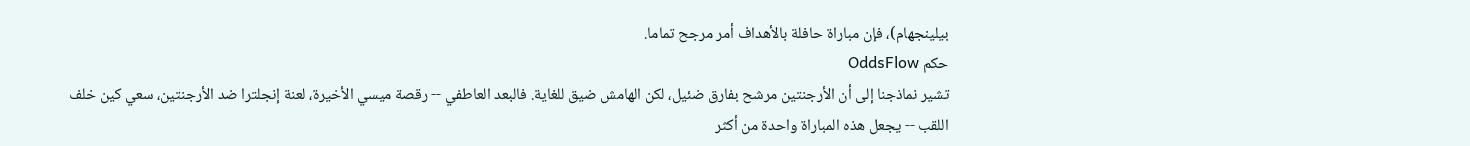بيلينجهام)، فإن مباراة حافلة بالأهداف أمر مرجح تماما.
حكم OddsFlow
تشير نماذجنا إلى أن الأرجنتين مرشح بفارق ضئيل، لكن الهامش ضيق للغاية. فالبعد العاطفي -- رقصة ميسي الأخيرة، لعنة إنجلترا ضد الأرجنتين، سعي كين خلف اللقب -- يجعل هذه المباراة واحدة من أكثر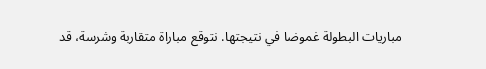مباريات البطولة غموضا في نتيجتها. نتوقع مباراة متقاربة وشرسة، قد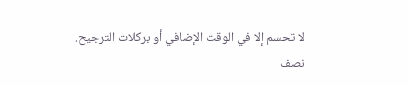لا تحسم إلا في الوقت الإضافي أو بركلات الترجيح.
نصف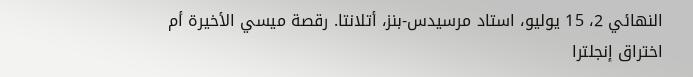النهائي 2، 15 يوليو، استاد مرسيدس-بنز، أتلانتا. رقصة ميسي الأخيرة أم اختراق إنجلترا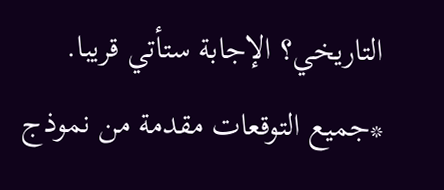التاريخي؟ الإجابة ستأتي قريبا.
*جميع التوقعات مقدمة من نموذج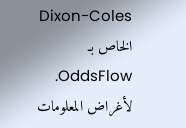Dixon-Coles الخاص بـ OddsFlow. لأغراض المعلومات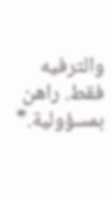والترفيه فقط. راهن بمسؤولية.*